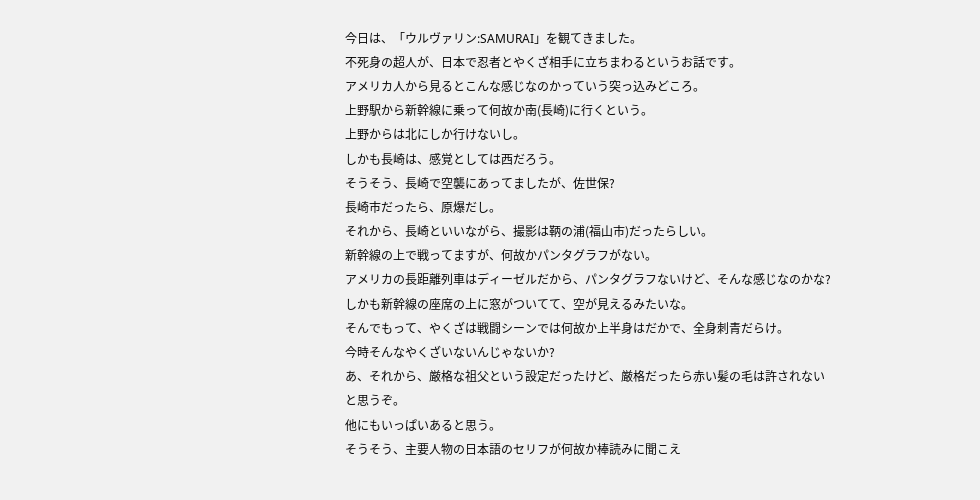今日は、「ウルヴァリン:SAMURAI」を観てきました。
不死身の超人が、日本で忍者とやくざ相手に立ちまわるというお話です。
アメリカ人から見るとこんな感じなのかっていう突っ込みどころ。
上野駅から新幹線に乗って何故か南(長崎)に行くという。
上野からは北にしか行けないし。
しかも長崎は、感覚としては西だろう。
そうそう、長崎で空襲にあってましたが、佐世保?
長崎市だったら、原爆だし。
それから、長崎といいながら、撮影は鞆の浦(福山市)だったらしい。
新幹線の上で戦ってますが、何故かパンタグラフがない。
アメリカの長距離列車はディーゼルだから、パンタグラフないけど、そんな感じなのかな?
しかも新幹線の座席の上に窓がついてて、空が見えるみたいな。
そんでもって、やくざは戦闘シーンでは何故か上半身はだかで、全身刺青だらけ。
今時そんなやくざいないんじゃないか?
あ、それから、厳格な祖父という設定だったけど、厳格だったら赤い髪の毛は許されないと思うぞ。
他にもいっぱいあると思う。
そうそう、主要人物の日本語のセリフが何故か棒読みに聞こえ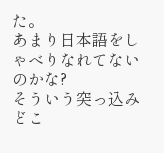た。
あまり日本語をしゃべりなれてないのかな?
そういう突っ込みどこ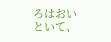ろはおいといて、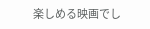楽しめる映画でし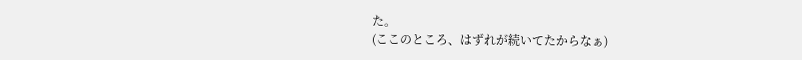た。
(ここのところ、はずれが続いてたからなぁ)